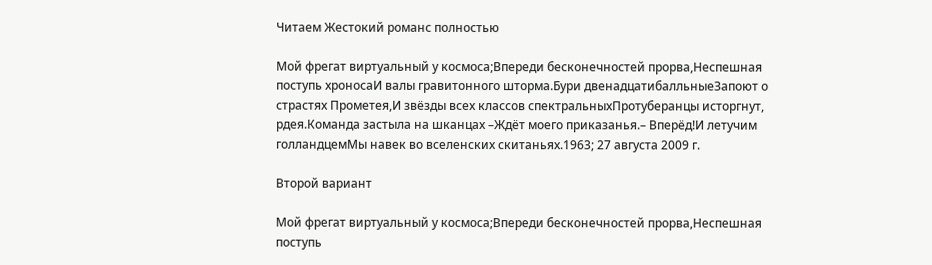Читаем Жестокий романс полностью

Мой фрегат виртуальный у космоса;Впереди бесконечностей прорва,Неспешная поступь хроносаИ валы гравитонного шторма.Бури двенадцатибалльныеЗапоют о страстях Прометея,И звёзды всех классов спектральныхПротуберанцы исторгнут, рдея.Команда застыла на шканцах –Ждёт моего приказанья.– Вперёд!И летучим голландцемМы навек во вселенских скитаньях.1963; 27 августа 2009 г.

Второй вариант

Мой фрегат виртуальный у космоса;Впереди бесконечностей прорва,Неспешная поступь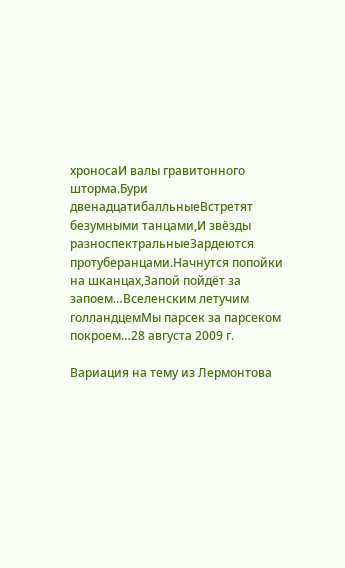хроносаИ валы гравитонного шторма.Бури двенадцатибалльныеВстретят безумными танцами,И звёзды разноспектральныеЗардеются протуберанцами.Начнутся попойки на шканцах,Запой пойдёт за запоем…Вселенским летучим голландцемМы парсек за парсеком покроем…28 августа 2009 г.

Вариация на тему из Лермонтова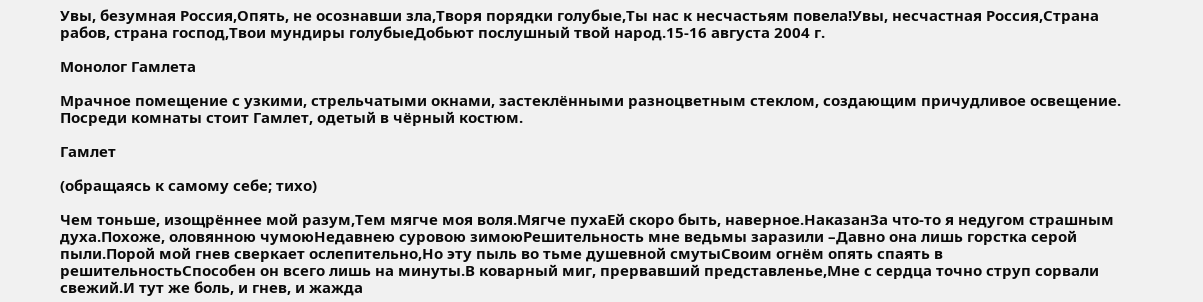Увы, безумная Россия,Опять, не осознавши зла,Творя порядки голубые,Ты нас к несчастьям повела!Увы, несчастная Россия,Страна рабов, страна господ,Твои мундиры голубыеДобьют послушный твой народ.15-16 августа 2004 г.

Монолог Гамлета

Мрачное помещение с узкими, стрельчатыми окнами, застеклёнными разноцветным стеклом, создающим причудливое освещение. Посреди комнаты стоит Гамлет, одетый в чёрный костюм.

Гамлет

(обращаясь к самому себе; тихо)

Чем тоньше, изощрённее мой разум,Тем мягче моя воля.Мягче пухаЕй скоро быть, наверное.НаказанЗа что-то я недугом страшным духа.Похоже, оловянною чумоюНедавнею суровою зимоюРешительность мне ведьмы заразили –Давно она лишь горстка серой пыли.Порой мой гнев сверкает ослепительно,Но эту пыль во тьме душевной смутыСвоим огнём опять спаять в решительностьСпособен он всего лишь на минуты.В коварный миг, прервавший представленье,Мне с сердца точно струп сорвали свежий.И тут же боль, и гнев, и жажда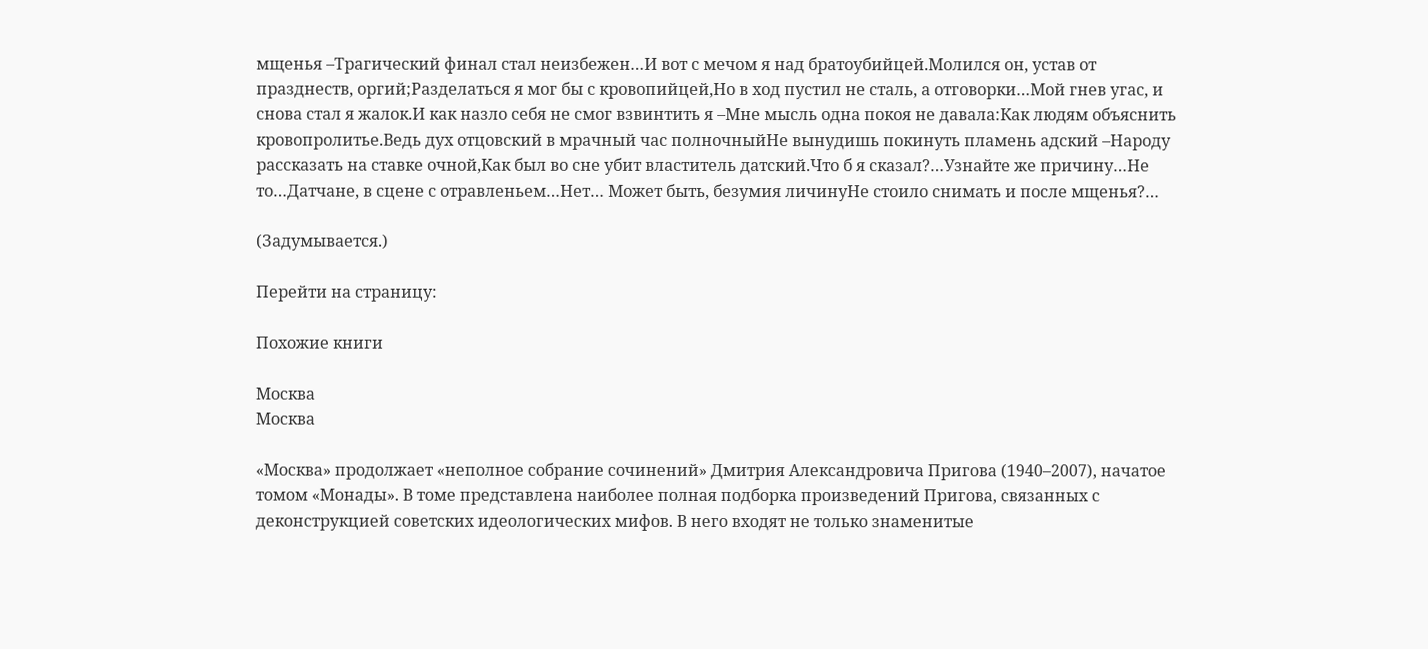мщенья –Трагический финал стал неизбежен…И вот с мечом я над братоубийцей.Молился он, устав от празднеств, оргий;Разделаться я мог бы с кровопийцей,Но в ход пустил не сталь, а отговорки…Мой гнев угас, и снова стал я жалок.И как назло себя не смог взвинтить я –Мне мысль одна покоя не давала:Как людям объяснить кровопролитье.Ведь дух отцовский в мрачный час полночныйНе вынудишь покинуть пламень адский –Народу рассказать на ставке очной,Как был во сне убит властитель датский.Что б я сказал?…Узнайте же причину…Не то…Датчане, в сцене с отравленьем…Нет… Может быть, безумия личинуНе стоило снимать и после мщенья?…

(Задумывается.)

Перейти на страницу:

Похожие книги

Москва
Москва

«Москва» продолжает «неполное собрание сочинений» Дмитрия Александровича Пригова (1940–2007), начатое томом «Монады». В томе представлена наиболее полная подборка произведений Пригова, связанных с деконструкцией советских идеологических мифов. В него входят не только знаменитые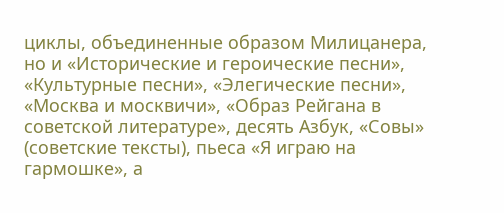циклы, объединенные образом Милицанера, но и «Исторические и героические песни», «Культурные песни», «Элегические песни», «Москва и москвичи», «Образ Рейгана в советской литературе», десять Азбук, «Совы» (советские тексты), пьеса «Я играю на гармошке», а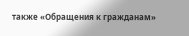также «Обращения к гражданам»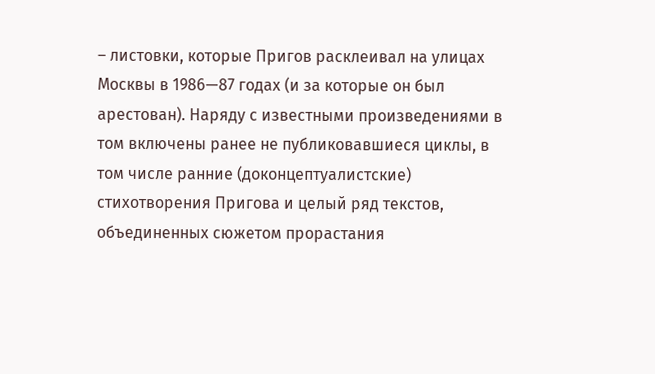– листовки, которые Пригов расклеивал на улицах Москвы в 1986—87 годах (и за которые он был арестован). Наряду с известными произведениями в том включены ранее не публиковавшиеся циклы, в том числе ранние (доконцептуалистские) стихотворения Пригова и целый ряд текстов, объединенных сюжетом прорастания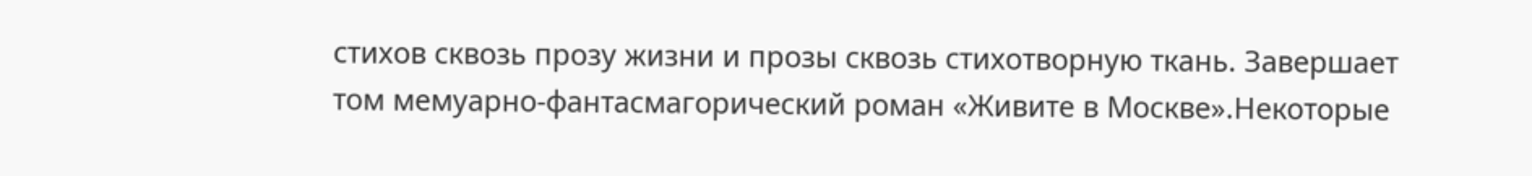стихов сквозь прозу жизни и прозы сквозь стихотворную ткань. Завершает том мемуарно-фантасмагорический роман «Живите в Москве».Некоторые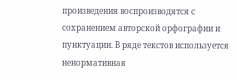произведения воспроизводятся с сохранением авторской орфографии и пунктуации. В ряде текстов используется ненормативная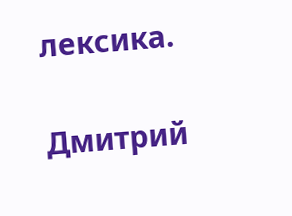лексика.

Дмитрий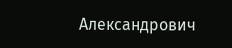Александрович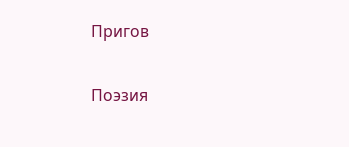Пригов

Поэзия